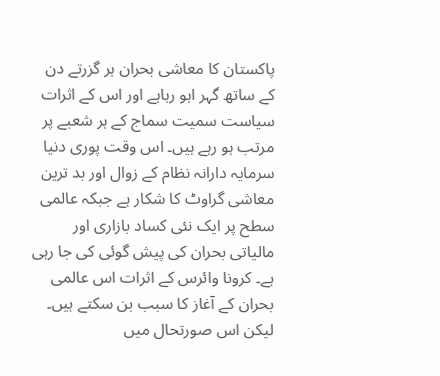پاکستان کا معاشی بحران ہر گزرتے دن کے ساتھ گہر اہو رہاہے اور اس کے اثرات سیاست سمیت سماج کے ہر شعبے پر مرتب ہو رہے ہیں۔ اس وقت پوری دنیا سرمایہ دارانہ نظام کے زوال اور بد ترین معاشی گراوٹ کا شکار ہے جبکہ عالمی سطح پر ایک نئی کساد بازاری اور مالیاتی بحران کی پیش گوئی کی جا رہی ہے۔ کرونا وائرس کے اثرات اس عالمی بحران کے آغاز کا سبب بن سکتے ہیں۔ لیکن اس صورتحال میں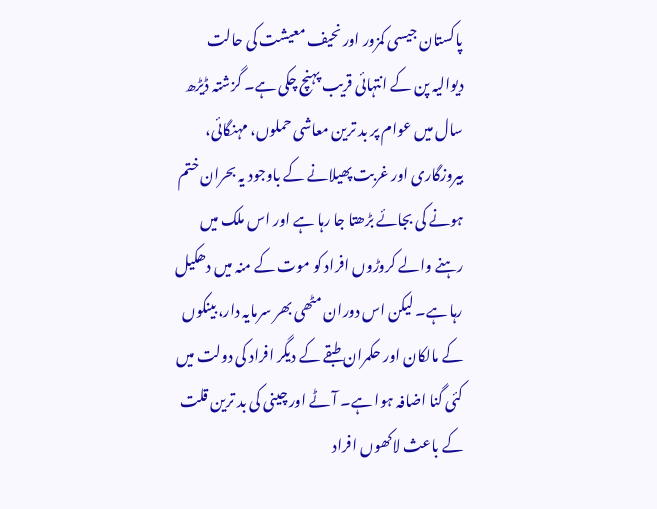پاکستان جیسی کمزور اور نحیف معیشت کی حالت دیوالیہ پن کے انتہائی قریب پہنچ چکی ہے۔ گزشتہ ڈیڑھ سال میں عوام پر بد ترین معاشی حملوں، مہنگائی، بیروزگاری اور غربت پھیلانے کے باوجود یہ بحران ختم ہونے کی بجائے بڑھتا جا رہا ہے اور اس ملک میں رہنے والے کروڑوں افراد کو موت کے منہ میں دھکیل رہا ہے۔ لیکن اس دوران مٹھی بھر سرمایہ دار، بینکوں کے مالکان اور حکمران طبقے کے دیگر افراد کی دولت میں کئی گنا اضافہ ہوا ہے۔ آٹے اور چینی کی بد ترین قلت کے باعث لاکھوں افراد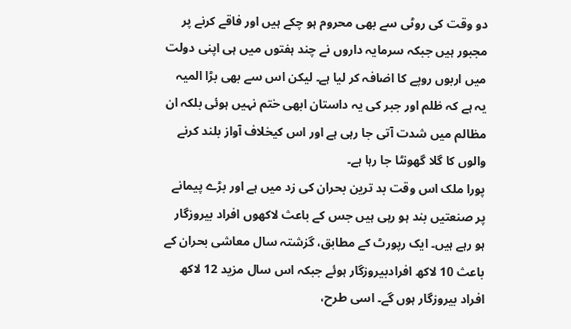دو وقت کی روٹی سے بھی محروم ہو چکے ہیں اور فاقے کرنے پر مجبور ہیں جبکہ سرمایہ داروں نے چند ہفتوں میں ہی اپنی دولت میں اربوں روپے کا اضافہ کر لیا ہے۔ لیکن اس سے بھی بڑا المیہ یہ ہے کہ ظلم اور جبر کی یہ داستان ابھی ختم نہیں ہوئی بلکہ ان مظالم میں شدت آتی جا رہی ہے اور اس کیخلاف آواز بلند کرنے والوں کا گلا گھونٹا جا رہا ہے۔
پورا ملک اس وقت بد ترین بحران کی زد میں ہے اور بڑے پیمانے پر صنعتیں بند ہو رہی ہیں جس کے باعث لاکھوں افراد بیروزگار ہو رہے ہیں۔ ایک رپورٹ کے مطابق، گزشتہ سال معاشی بحران کے باعث 10 لاکھ افرادبیروزگار ہوئے جبکہ اس سال مزید 12 لاکھ افراد بیروزگار ہوں گے۔ اسی طرح،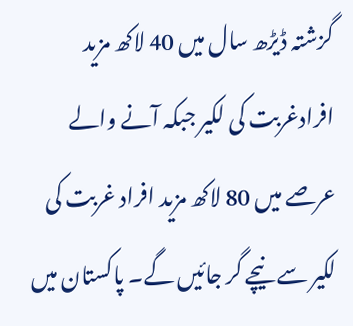گزشتہ ڈیڑھ سال میں 40 لاکھ مزید افرادغربت کی لکیر جبکہ آنے والے عرصے میں 80 لاکھ مزید افراد غربت کی لکیر سے نیچے گر جائیں گے۔ پاکستان میں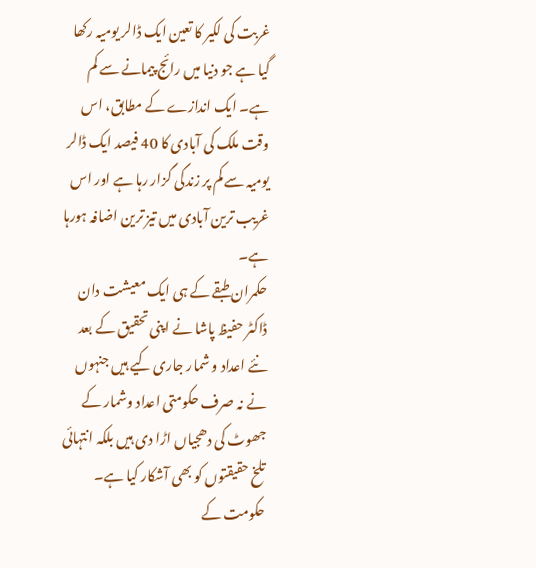غربت کی لکیر کا تعین ایک ڈالر یومیہ رکھا گیا ہے جو دنیا میں رائج پیمانے سے کم ہے۔ ایک اندازے کے مطابق، اس وقت ملک کی آبادی کا 40 فیصد ایک ڈالر یومیہ سے کم پر زندگی گزار رہا ہے اور اس غریب ترین آبادی میں تیز ترین اضافہ ہورہا ہے۔
حکمران طبقے کے ہی ایک معیشت دان ڈاکٹر حفیظ پاشا نے اپنی تحقیق کے بعد نئے اعداد و شمار جاری کیے ہیں جنہوں نے نہ صرف حکومتی اعداد وشمار کے جھوٹ کی دھجیاں اڑا دی ہیں بلکہ انتہائی تلخ حقیقتوں کو بھی آشکار کیا ہے۔ حکومت کے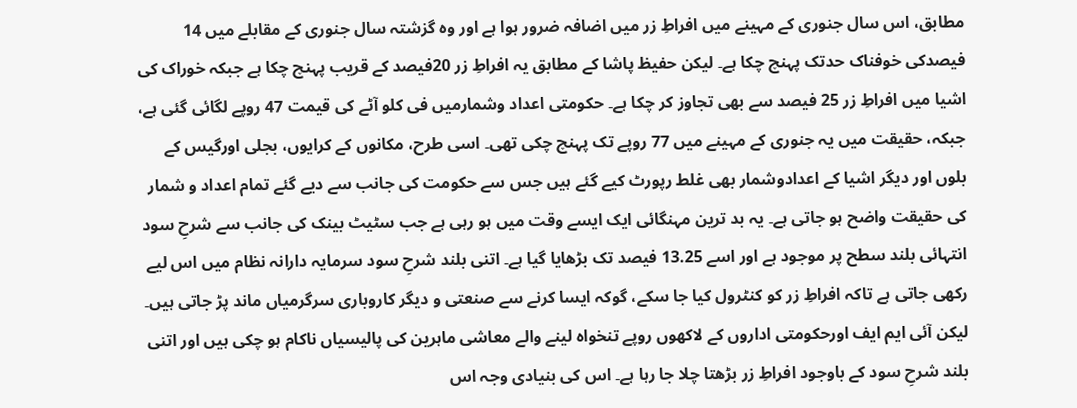مطابق، اس سال جنوری کے مہینے میں افراطِ زر میں اضافہ ضرور ہوا ہے اور وہ گزشتہ سال جنوری کے مقابلے میں 14 فیصدکی خوفناک حدتک پہنچ چکا ہے۔ لیکن حفیظ پاشا کے مطابق یہ افراطِ زر 20فیصد کے قریب پہنچ چکا ہے جبکہ خوراک کی اشیا میں افراطِ زر 25 فیصد سے بھی تجاوز کر چکا ہے۔ حکومتی اعداد وشمارمیں فی کلو آٹے کی قیمت 47 روپے لگائی گئی ہے، جبکہ، حقیقت میں یہ جنوری کے مہینے میں 77 روپے تک پہنچ چکی تھی۔ اسی طرح، مکانوں کے کرایوں، بجلی اورگیس کے بلوں اور دیگر اشیا کے اعدادوشمار بھی غلط رپورٹ کیے گئے ہیں جس سے حکومت کی جانب سے دیے گئے تمام اعداد و شمار کی حقیقت واضح ہو جاتی ہے۔ یہ بد ترین مہنگائی ایک ایسے وقت میں ہو رہی ہے جب سٹیٹ بینک کی جانب سے شرحِ سود انتہائی بلند سطح پر موجود ہے اور اسے 13.25 فیصد تک بڑھایا گیا ہے۔ اتنی بلند شرحِ سود سرمایہ دارانہ نظام میں اس لیے رکھی جاتی ہے تاکہ افراطِ زر کو کنٹرول کیا جا سکے، گوکہ ایسا کرنے سے صنعتی و دیگر کاروباری سرگرمیاں ماند پڑ جاتی ہیں۔ لیکن آئی ایم ایف اورحکومتی اداروں کے لاکھوں روپے تنخواہ لینے والے معاشی ماہرین کی پالیسیاں ناکام ہو چکی ہیں اور اتنی بلند شرحِ سود کے باوجود افراطِ زر بڑھتا چلا جا رہا ہے۔ اس کی بنیادی وجہ اس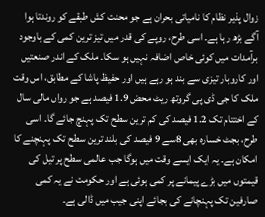زوال پذیر نظام کا نامیاتی بحران ہے جو محنت کش طبقے کو روندتا ہوا آگے بڑھ رہا ہے۔ اسی طرح، روپے کی قدر میں تیز ترین کمی کے باوجود برآمدات میں کوئی خاص اضافہ نہیں ہو سکا۔ ملک کے اندر صنعتیں اور کاروبار تیزی سے بند ہو رہے ہیں اور حفیظ پاشا کے مطابق، اس وقت ملک کا جی ڈی پی گروتھ ریٹ محض 1.9 فیصد ہے جو رواں مالی سال کے اختتام تک 1.2 فیصد کی کم ترین سطح تک پہنچ جائے گا۔ اسی طرح، بجٹ خسارہ بھی 8سے 9 فیصد کی بلند ترین سطح تک پہنچنے کا امکان ہے۔ یہ ایک ایسے وقت میں ہوگا جب عالمی سطح پر تیل کی قیمتوں میں بڑے پیمانے پر کمی ہوئی ہے اور حکومت نے یہ کمی صارفین تک پہنچانے کی بجائے اپنی جیب میں ڈالی ہے۔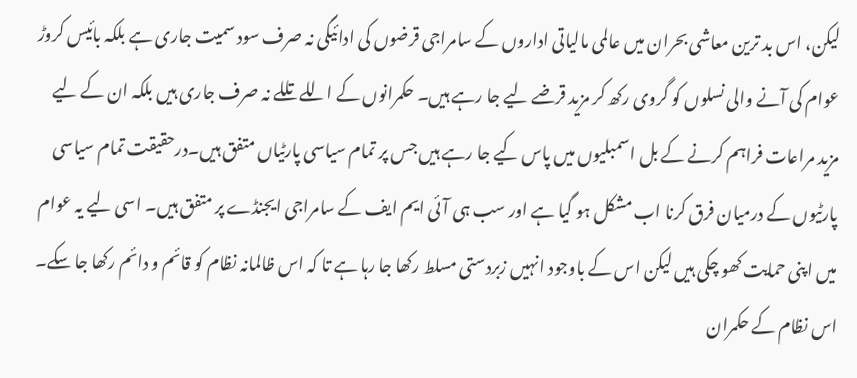لیکن، اس بد ترین معاشی بحران میں عالمی مالیاتی اداروں کے سامراجی قرضوں کی ادائیگی نہ صرف سود سمیت جاری ہے بلکہ بائیس کروڑ عوام کی آنے والی نسلوں کو گروی رکھ کر مزید قرضے لیے جا رہے ہیں۔ حکمرانوں کے اللے تللے نہ صرف جاری ہیں بلکہ ان کے لیے مزید مراعات فراہم کرنے کے بل اسمبلیوں میں پاس کیے جا رہے ہیں جس پر تمام سیاسی پارٹیاں متفق ہیں۔درحقیقت تمام سیاسی پارٹیوں کے درمیان فرق کرنا اب مشکل ہو گیا ہے اور سب ہی آئی ایم ایف کے سامراجی ایجنڈے پر متفق ہیں۔ اسی لیے یہ عوام میں اپنی حمایت کھو چکی ہیں لیکن اس کے باوجود انہیں زبردستی مسلط رکھا جا رہا ہے تا کہ اس ظالمانہ نظام کو قائم و دائم رکھا جا سکے۔
اس نظام کے حکمران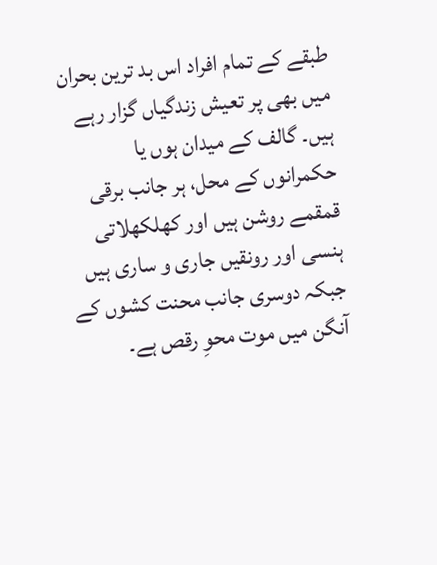طبقے کے تمام افراد اس بد ترین بحران میں بھی پر تعیش زندگیاں گزار رہے ہیں۔ گالف کے میدان ہوں یا حکمرانوں کے محل، ہر جانب برقی قمقمے روشن ہیں اور کھلکھلاتی ہنسی اور رونقیں جاری و ساری ہیں جبکہ دوسری جانب محنت کشوں کے آنگن میں موت محوِ رقص ہے۔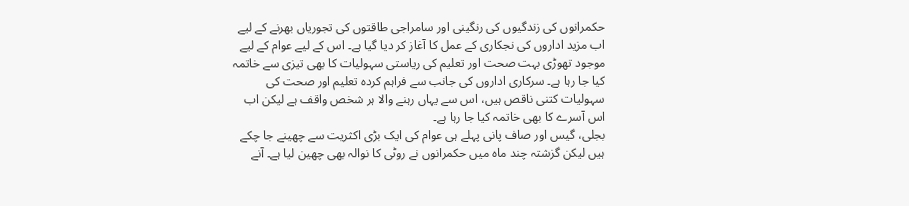حکمرانوں کی زندگیوں کی رنگینی اور سامراجی طاقتوں کی تجوریاں بھرنے کے لیے اب مزید اداروں کی نجکاری کے عمل کا آغاز کر دیا گیا ہے۔ اس کے لیے عوام کے لیے موجود تھوڑی بہت صحت اور تعلیم کی ریاستی سہولیات کا بھی تیزی سے خاتمہ کیا جا رہا ہے۔ سرکاری اداروں کی جانب سے فراہم کردہ تعلیم اور صحت کی سہولیات کتنی ناقص ہیں، اس سے یہاں رہنے والا ہر شخص واقف ہے لیکن اب اس آسرے کا بھی خاتمہ کیا جا رہا ہے۔
بجلی، گیس اور صاف پانی پہلے ہی عوام کی ایک بڑی اکثریت سے چھینے جا چکے ہیں لیکن گزشتہ چند ماہ میں حکمرانوں نے روٹی کا نوالہ بھی چھین لیا ہے۔ آنے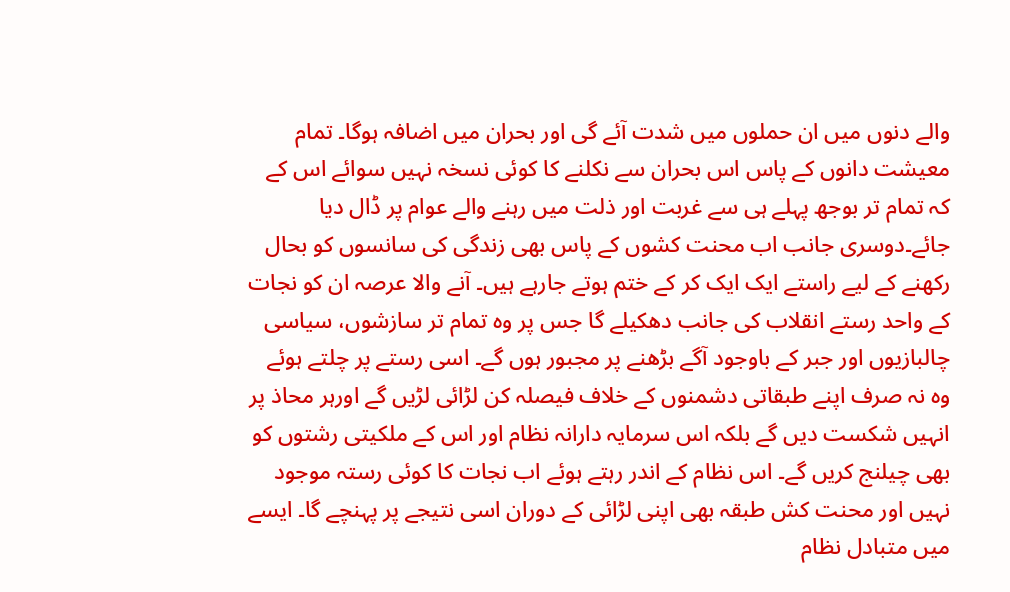والے دنوں میں ان حملوں میں شدت آئے گی اور بحران میں اضافہ ہوگا۔ تمام معیشت دانوں کے پاس اس بحران سے نکلنے کا کوئی نسخہ نہیں سوائے اس کے کہ تمام تر بوجھ پہلے ہی سے غربت اور ذلت میں رہنے والے عوام پر ڈال دیا جائے۔دوسری جانب اب محنت کشوں کے پاس بھی زندگی کی سانسوں کو بحال رکھنے کے لیے راستے ایک ایک کر کے ختم ہوتے جارہے ہیں۔ آنے والا عرصہ ان کو نجات کے واحد رستے انقلاب کی جانب دھکیلے گا جس پر وہ تمام تر سازشوں، سیاسی چالبازیوں اور جبر کے باوجود آگے بڑھنے پر مجبور ہوں گے۔ اسی رستے پر چلتے ہوئے وہ نہ صرف اپنے طبقاتی دشمنوں کے خلاف فیصلہ کن لڑائی لڑیں گے اورہر محاذ پر انہیں شکست دیں گے بلکہ اس سرمایہ دارانہ نظام اور اس کے ملکیتی رشتوں کو بھی چیلنج کریں گے۔ اس نظام کے اندر رہتے ہوئے اب نجات کا کوئی رستہ موجود نہیں اور محنت کش طبقہ بھی اپنی لڑائی کے دوران اسی نتیجے پر پہنچے گا۔ ایسے میں متبادل نظام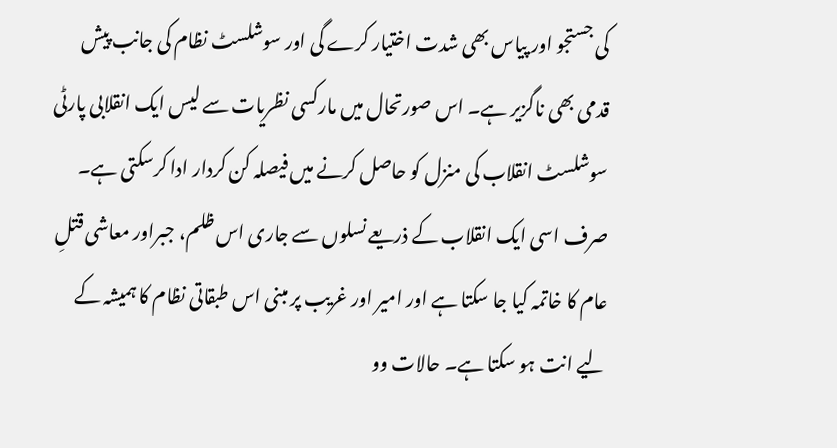کی جستجو اور پیاس بھی شدت اختیار کرے گی اور سوشلسٹ نظام کی جانب پیش قدمی بھی ناگزیر ہے۔ اس صورتحال میں مارکسی نظریات سے لیس ایک انقلابی پارٹی سوشلسٹ انقلاب کی منزل کو حاصل کرنے میں فیصلہ کن کردار ادا کرسکتی ہے۔ صرف اسی ایک انقلاب کے ذریعے نسلوں سے جاری اس ظلم، جبراور معاشی قتلِ عام کا خاتمہ کیا جا سکتا ہے اور امیر اور غریب پر مبنی اس طبقاتی نظام کا ہمیشہ کے لیے انت ہو سکتا ہے۔ حالات وو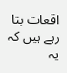اقعات بتا رہے ہیں کہ یہ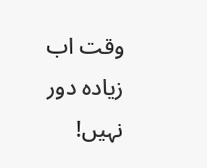وقت اب زیادہ دور نہیں!